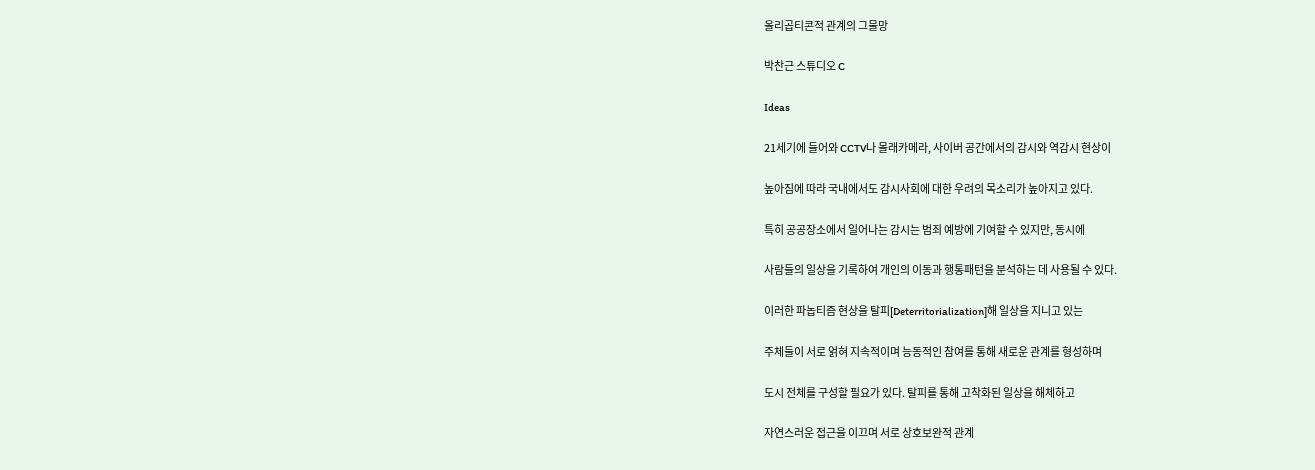올리곱티콘적 관계의 그물망

박찬근 스튜디오 C

Ideas

21세기에 들어와 CCTV나 몰래카메라, 사이버 공간에서의 감시와 역감시 현상이

높아짐에 따라 국내에서도 감시사회에 대한 우려의 목소리가 높아지고 있다.

특히 공공장소에서 일어나는 감시는 범죄 예방에 기여할 수 있지만, 동시에

사람들의 일상을 기록하여 개인의 이동과 행통패턴을 분석하는 데 사용될 수 있다.

이러한 파놉티즘 현상을 탈피[Deterritorialization]해 일상을 지니고 있는

주체들이 서로 얽혀 지속적이며 능동적인 참여를 통해 새로운 관계를 형성하며

도시 전체를 구성할 필요가 있다. 탈피를 통해 고착화된 일상을 해체하고

자연스러운 접근을 이끄며 서로 상호보완적 관계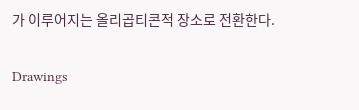가 이루어지는 올리곱티콘적 장소로 전환한다.

Drawings